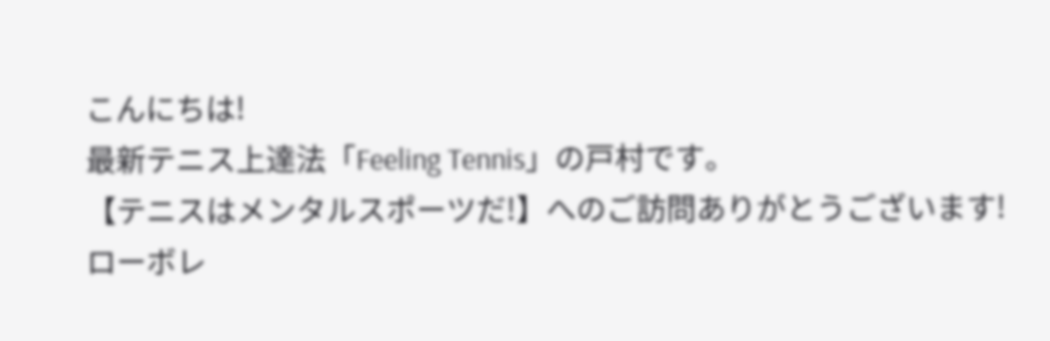こんにちは!
最新テニス上達法「Feeling Tennis」の戸村です。
【テニスはメンタルスポーツだ!】へのご訪問ありがとうございます!
ローボレ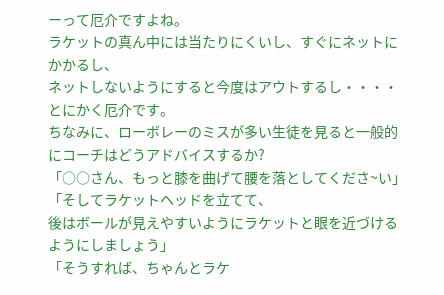ーって厄介ですよね。
ラケットの真ん中には当たりにくいし、すぐにネットにかかるし、
ネットしないようにすると今度はアウトするし・・・・
とにかく厄介です。
ちなみに、ローボレーのミスが多い生徒を見ると一般的にコーチはどうアドバイスするか?
「○○さん、もっと膝を曲げて腰を落としてくださ~い」
「そしてラケットヘッドを立てて、
後はボールが見えやすいようにラケットと眼を近づけるようにしましょう」
「そうすれば、ちゃんとラケ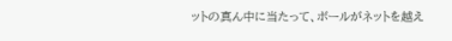ットの真ん中に当たって、ボールがネットを越え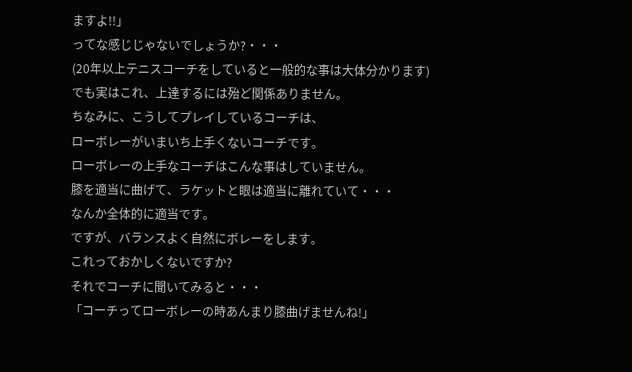ますよ!!」
ってな感じじゃないでしょうか?・・・
(20年以上テニスコーチをしていると一般的な事は大体分かります)
でも実はこれ、上達するには殆ど関係ありません。
ちなみに、こうしてプレイしているコーチは、
ローボレーがいまいち上手くないコーチです。
ローボレーの上手なコーチはこんな事はしていません。
膝を適当に曲げて、ラケットと眼は適当に離れていて・・・
なんか全体的に適当です。
ですが、バランスよく自然にボレーをします。
これっておかしくないですか?
それでコーチに聞いてみると・・・
「コーチってローボレーの時あんまり膝曲げませんね!」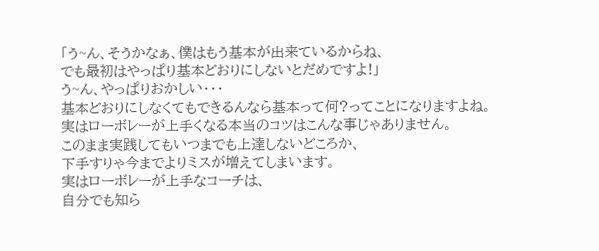「う~ん、そうかなぁ、僕はもう基本が出来ているからね、
でも最初はやっぱり基本どおりにしないとだめですよ!」
う~ん、やっぱりおかしい・・・
基本どおりにしなくてもできるんなら基本って何?ってことになりますよね。
実はローボレーが上手くなる本当のコツはこんな事じゃありません。
このまま実践してもいつまでも上達しないどころか、
下手すりゃ今までよりミスが増えてしまいます。
実はローボレーが上手なコーチは、
自分でも知ら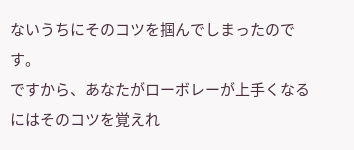ないうちにそのコツを掴んでしまったのです。
ですから、あなたがローボレーが上手くなるにはそのコツを覚えれ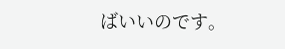ばいいのです。